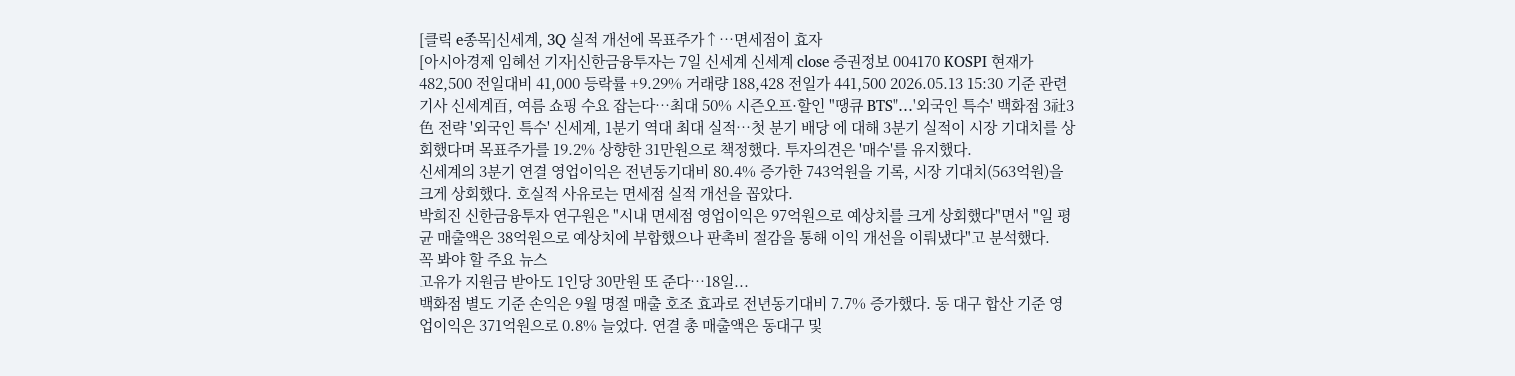[클릭 e종목]신세계, 3Q 실적 개선에 목표주가↑…면세점이 효자
[아시아경제 임혜선 기자]신한금융투자는 7일 신세계 신세계 close 증권정보 004170 KOSPI 현재가 482,500 전일대비 41,000 등락률 +9.29% 거래량 188,428 전일가 441,500 2026.05.13 15:30 기준 관련기사 신세계百, 여름 쇼핑 수요 잡는다…최대 50% 시즌오프·할인 "땡큐 BTS"…'외국인 특수' 백화점 3社3色 전략 '외국인 특수' 신세계, 1분기 역대 최대 실적…첫 분기 배당 에 대해 3분기 실적이 시장 기대치를 상회했다며 목표주가를 19.2% 상향한 31만원으로 책정했다. 투자의견은 '매수'를 유지했다.
신세계의 3분기 연결 영업이익은 전년동기대비 80.4% 증가한 743억원을 기록, 시장 기대치(563억원)을 크게 상회했다. 호실적 사유로는 면세점 실적 개선을 꼽았다.
박희진 신한금융투자 연구원은 "시내 면세점 영업이익은 97억원으로 예상치를 크게 상회했다"면서 "일 평균 매출액은 38억원으로 예상치에 부합했으나 판촉비 절감을 통해 이익 개선을 이뤄냈다"고 분석했다.
꼭 봐야 할 주요 뉴스
고유가 지원금 받아도 1인당 30만원 또 준다…18일...
백화점 별도 기준 손익은 9월 명절 매출 호조 효과로 전년동기대비 7.7% 증가했다. 동 대구 합산 기준 영업이익은 371억원으로 0.8% 늘었다. 연결 총 매출액은 동대구 및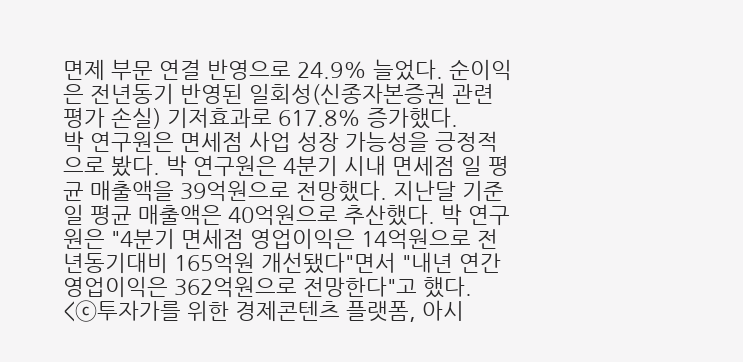면제 부문 연결 반영으로 24.9% 늘었다. 순이익은 전년동기 반영된 일회성(신종자본증권 관련 평가 손실) 기저효과로 617.8% 증가했다.
박 연구원은 면세점 사업 성장 가능성을 긍정적으로 봤다. 박 연구원은 4분기 시내 면세점 일 평균 매출액을 39억원으로 전망했다. 지난달 기준 일 평균 매출액은 40억원으로 추산했다. 박 연구원은 "4분기 면세점 영업이익은 14억원으로 전년동기대비 165억원 개선됐다"면서 "내년 연간 영업이익은 362억원으로 전망한다"고 했다.
<ⓒ투자가를 위한 경제콘텐츠 플랫폼, 아시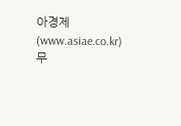아경제(www.asiae.co.kr) 무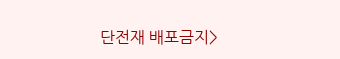단전재 배포금지>